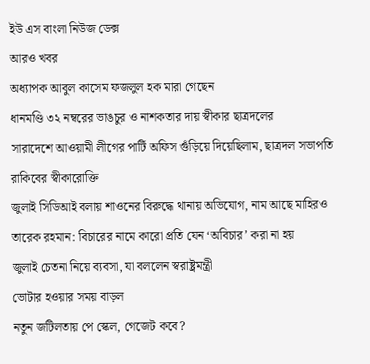ইউ এস বাংলা নিউজ ডেক্স
আরও খবর
অধ্যাপক আবুল কাসেম ফজলুল হক মারা গেছেন
ধানমণ্ডি ৩২ নম্বরের ভাঙচুর ও নাশকতার দায় স্বীকার ছাত্রদলের
সারাদেশে আওয়ামী লীগের পার্টি অফিস গুঁড়িয়ে দিয়েছিলাম, ছাত্রদল সভাপতি রাকিবের স্বীকারোক্তি
জুলাই সিডিআই বলায় শাওনের বিরুদ্ধে থানায় অভিযোগ, নাম আছে মাহিরও
তারেক রহমান: বিচারের নামে কারো প্রতি যেন ‘অবিচার’ করা না হয়
জুলাই চেতনা নিয়ে ব্যবসা, যা বললেন স্বরাষ্ট্রমন্ত্রী
ভোটার হওয়ার সময় বাড়ল
নতুন জটিলতায় পে স্কেল, গেজেট কবে?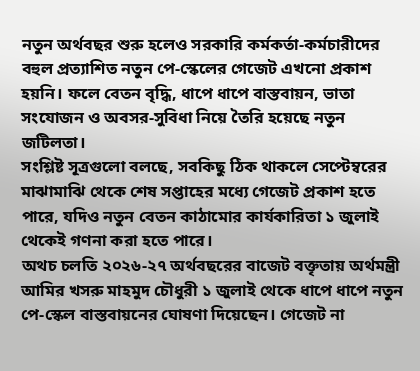নতুন অর্থবছর শুরু হলেও সরকারি কর্মকর্তা-কর্মচারীদের বহুল প্রত্যাশিত নতুন পে-স্কেলের গেজেট এখনো প্রকাশ হয়নি। ফলে বেতন বৃদ্ধি, ধাপে ধাপে বাস্তবায়ন, ভাতা সংযোজন ও অবসর-সুবিধা নিয়ে তৈরি হয়েছে নতুন জটিলতা।
সংশ্লিষ্ট সূত্রগুলো বলছে, সবকিছু ঠিক থাকলে সেপ্টেম্বরের মাঝামাঝি থেকে শেষ সপ্তাহের মধ্যে গেজেট প্রকাশ হতে পারে, যদিও নতুন বেতন কাঠামোর কার্যকারিতা ১ জুলাই থেকেই গণনা করা হতে পারে।
অথচ চলতি ২০২৬-২৭ অর্থবছরের বাজেট বক্তৃতায় অর্থমন্ত্রী আমির খসরু মাহমুদ চৌধুরী ১ জুলাই থেকে ধাপে ধাপে নতুন পে-স্কেল বাস্তবায়নের ঘোষণা দিয়েছেন। গেজেট না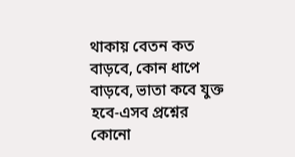থাকায় বেতন কত বাড়বে, কোন ধাপে বাড়বে, ভাতা কবে যুক্ত হবে-এসব প্রশ্নের কোনো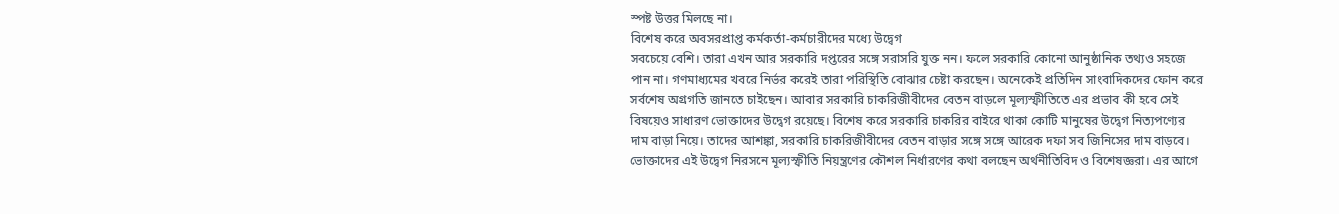স্পষ্ট উত্তর মিলছে না।
বিশেষ করে অবসরপ্রাপ্ত কর্মকর্তা-কর্মচারীদের মধ্যে উদ্বেগ
সবচেয়ে বেশি। তারা এখন আর সরকারি দপ্তরের সঙ্গে সরাসরি যুক্ত নন। ফলে সরকারি কোনো আনুষ্ঠানিক তথ্যও সহজে পান না। গণমাধ্যমের খবরে নির্ভর করেই তারা পরিস্থিতি বোঝার চেষ্টা করছেন। অনেকেই প্রতিদিন সাংবাদিকদের ফোন করে সর্বশেষ অগ্রগতি জানতে চাইছেন। আবার সরকারি চাকরিজীবীদের বেতন বাড়লে মূল্যস্ফীতিতে এর প্রভাব কী হবে সেই বিষয়েও সাধারণ ভোক্তাদের উদ্বেগ রয়েছে। বিশেষ করে সরকারি চাকরির বাইরে থাকা কোটি মানুষের উদ্বেগ নিত্যপণ্যের দাম বাড়া নিয়ে। তাদের আশঙ্কা, সরকারি চাকরিজীবীদের বেতন বাড়ার সঙ্গে সঙ্গে আরেক দফা সব জিনিসের দাম বাড়বে। ভোক্তাদের এই উদ্বেগ নিরসনে মূল্যস্ফীতি নিয়ন্ত্রণের কৌশল নির্ধারণের কথা বলছেন অর্থনীতিবিদ ও বিশেষজ্ঞরা। এর আগে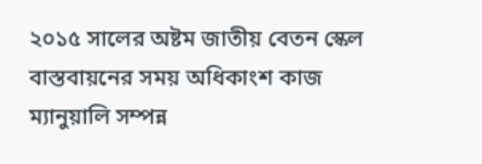২০১৫ সালের অষ্টম জাতীয় বেতন স্কেল
বাস্তবায়নের সময় অধিকাংশ কাজ ম্যানুয়ালি সম্পন্ন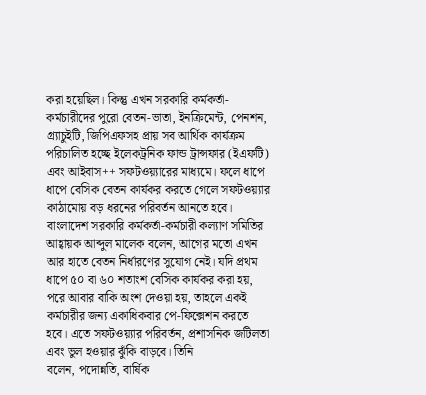করা হয়েছিল। কিন্তু এখন সরকারি কর্মকর্তা-কর্মচারীদের পুরো বেতন-ভাতা, ইনক্রিমেন্ট, পেনশন, গ্র্যাচুইটি, জিপিএফসহ প্রায় সব আর্থিক কার্যক্রম পরিচালিত হচ্ছে ইলেকট্রনিক ফান্ড ট্রান্সফার (ইএফটি) এবং আইবাস++ সফটওয়্যারের মাধ্যমে। ফলে ধাপে ধাপে বেসিক বেতন কার্যকর করতে গেলে সফটওয়্যার কাঠামোয় বড় ধরনের পরিবর্তন আনতে হবে। বাংলাদেশ সরকারি কর্মকর্তা-কর্মচারী কল্যাণ সমিতির আহ্বায়ক আব্দুল মালেক বলেন, আগের মতো এখন আর হাতে বেতন নির্ধারণের সুযোগ নেই। যদি প্রথম ধাপে ৫০ বা ৬০ শতাংশ বেসিক কার্যকর করা হয়, পরে আবার বাকি অংশ দেওয়া হয়, তাহলে একই কর্মচারীর জন্য একাধিকবার পে-ফিক্সেশন করতে হবে। এতে সফটওয়্যার পরিবর্তন, প্রশাসনিক জটিলতা এবং ভুল হওয়ার ঝুঁকি বাড়বে। তিনি
বলেন, পদোন্নতি, বার্ষিক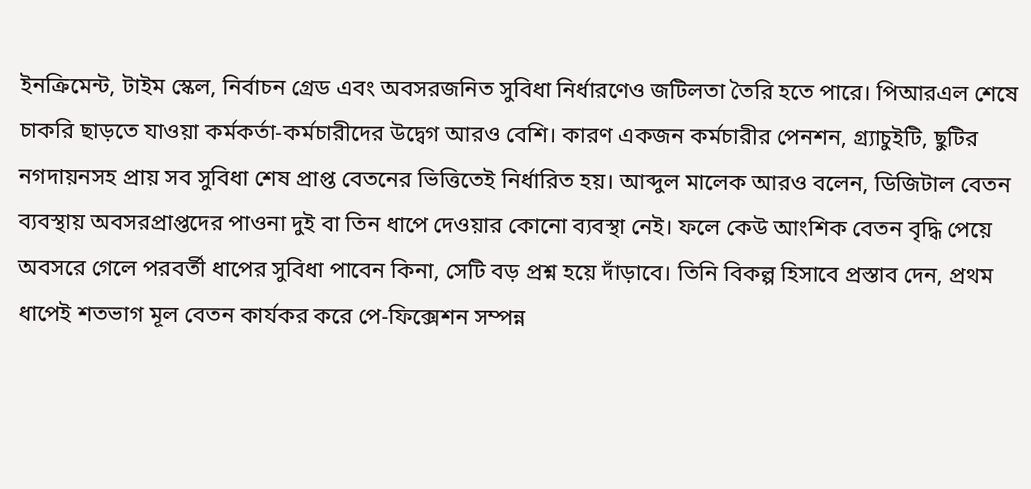ইনক্রিমেন্ট, টাইম স্কেল, নির্বাচন গ্রেড এবং অবসরজনিত সুবিধা নির্ধারণেও জটিলতা তৈরি হতে পারে। পিআরএল শেষে চাকরি ছাড়তে যাওয়া কর্মকর্তা-কর্মচারীদের উদ্বেগ আরও বেশি। কারণ একজন কর্মচারীর পেনশন, গ্র্যাচুইটি, ছুটির নগদায়নসহ প্রায় সব সুবিধা শেষ প্রাপ্ত বেতনের ভিত্তিতেই নির্ধারিত হয়। আব্দুল মালেক আরও বলেন, ডিজিটাল বেতন ব্যবস্থায় অবসরপ্রাপ্তদের পাওনা দুই বা তিন ধাপে দেওয়ার কোনো ব্যবস্থা নেই। ফলে কেউ আংশিক বেতন বৃদ্ধি পেয়ে অবসরে গেলে পরবর্তী ধাপের সুবিধা পাবেন কিনা, সেটি বড় প্রশ্ন হয়ে দাঁড়াবে। তিনি বিকল্প হিসাবে প্রস্তাব দেন, প্রথম ধাপেই শতভাগ মূল বেতন কার্যকর করে পে-ফিক্সেশন সম্পন্ন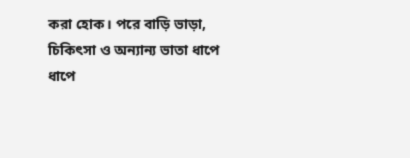করা হোক। পরে বাড়ি ভাড়া, চিকিৎসা ও অন্যান্য ভাতা ধাপে
ধাপে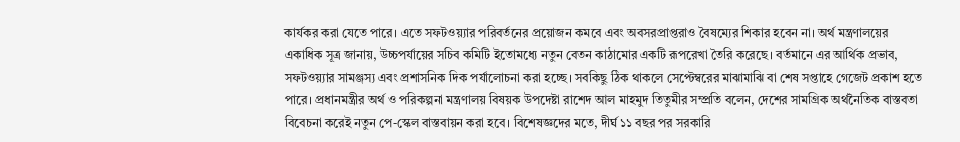কার্যকর করা যেতে পারে। এতে সফটওয়্যার পরিবর্তনের প্রয়োজন কমবে এবং অবসরপ্রাপ্তরাও বৈষম্যের শিকার হবেন না। অর্থ মন্ত্রণালয়ের একাধিক সূত্র জানায়, উচ্চপর্যায়ের সচিব কমিটি ইতোমধ্যে নতুন বেতন কাঠামোর একটি রূপরেখা তৈরি করেছে। বর্তমানে এর আর্থিক প্রভাব, সফটওয়্যার সামঞ্জস্য এবং প্রশাসনিক দিক পর্যালোচনা করা হচ্ছে। সবকিছু ঠিক থাকলে সেপ্টেম্বরের মাঝামাঝি বা শেষ সপ্তাহে গেজেট প্রকাশ হতে পারে। প্রধানমন্ত্রীর অর্থ ও পরিকল্পনা মন্ত্রণালয় বিষয়ক উপদেষ্টা রাশেদ আল মাহমুদ তিতুমীর সম্প্রতি বলেন, দেশের সামগ্রিক অর্থনৈতিক বাস্তবতা বিবেচনা করেই নতুন পে-স্কেল বাস্তবায়ন করা হবে। বিশেষজ্ঞদের মতে, দীর্ঘ ১১ বছর পর সরকারি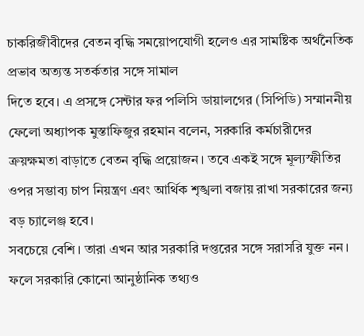চাকরিজীবীদের বেতন বৃদ্ধি সময়োপযোগী হলেও এর সামষ্টিক অর্থনৈতিক প্রভাব অত্যন্ত সতর্কতার সঙ্গে সামাল
দিতে হবে। এ প্রসঙ্গে সেন্টার ফর পলিসি ডায়ালগের (সিপিডি) সম্মাননীয় ফেলো অধ্যাপক মুস্তাফিজুর রহমান বলেন, সরকারি কর্মচারীদের ক্রয়ক্ষমতা বাড়াতে বেতন বৃদ্ধি প্রয়োজন। তবে একই সঙ্গে মূল্যস্ফীতির ওপর সম্ভাব্য চাপ নিয়ন্ত্রণ এবং আর্থিক শৃঙ্খলা বজায় রাখা সরকারের জন্য বড় চ্যালেঞ্জ হবে।
সবচেয়ে বেশি। তারা এখন আর সরকারি দপ্তরের সঙ্গে সরাসরি যুক্ত নন। ফলে সরকারি কোনো আনুষ্ঠানিক তথ্যও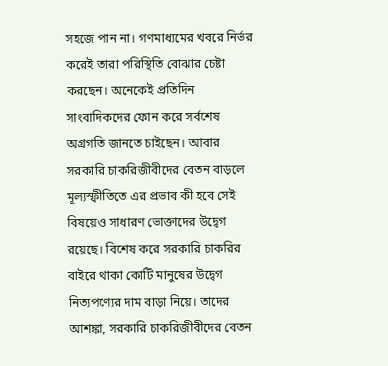সহজে পান না। গণমাধ্যমের খবরে নির্ভর করেই তারা পরিস্থিতি বোঝার চেষ্টা করছেন। অনেকেই প্রতিদিন সাংবাদিকদের ফোন করে সর্বশেষ অগ্রগতি জানতে চাইছেন। আবার সরকারি চাকরিজীবীদের বেতন বাড়লে মূল্যস্ফীতিতে এর প্রভাব কী হবে সেই বিষয়েও সাধারণ ভোক্তাদের উদ্বেগ রয়েছে। বিশেষ করে সরকারি চাকরির বাইরে থাকা কোটি মানুষের উদ্বেগ নিত্যপণ্যের দাম বাড়া নিয়ে। তাদের আশঙ্কা, সরকারি চাকরিজীবীদের বেতন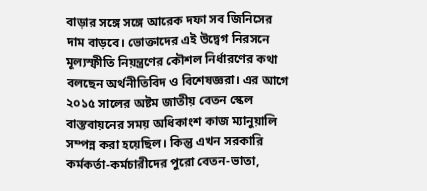বাড়ার সঙ্গে সঙ্গে আরেক দফা সব জিনিসের দাম বাড়বে। ভোক্তাদের এই উদ্বেগ নিরসনে মূল্যস্ফীতি নিয়ন্ত্রণের কৌশল নির্ধারণের কথা বলছেন অর্থনীতিবিদ ও বিশেষজ্ঞরা। এর আগে ২০১৫ সালের অষ্টম জাতীয় বেতন স্কেল
বাস্তবায়নের সময় অধিকাংশ কাজ ম্যানুয়ালি সম্পন্ন করা হয়েছিল। কিন্তু এখন সরকারি কর্মকর্তা-কর্মচারীদের পুরো বেতন-ভাতা,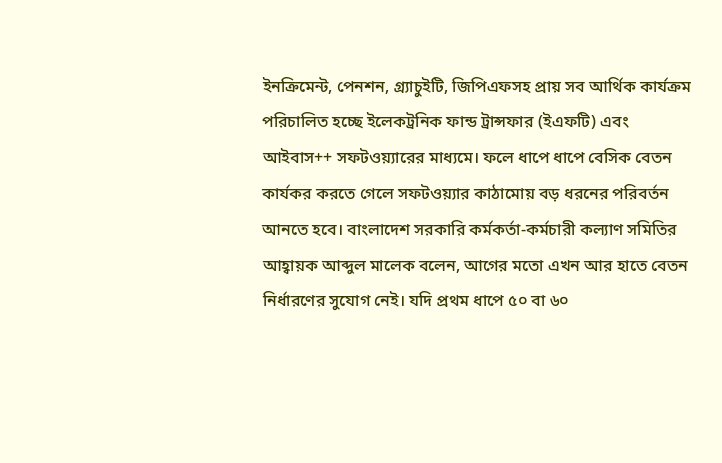ইনক্রিমেন্ট, পেনশন, গ্র্যাচুইটি, জিপিএফসহ প্রায় সব আর্থিক কার্যক্রম পরিচালিত হচ্ছে ইলেকট্রনিক ফান্ড ট্রান্সফার (ইএফটি) এবং আইবাস++ সফটওয়্যারের মাধ্যমে। ফলে ধাপে ধাপে বেসিক বেতন কার্যকর করতে গেলে সফটওয়্যার কাঠামোয় বড় ধরনের পরিবর্তন আনতে হবে। বাংলাদেশ সরকারি কর্মকর্তা-কর্মচারী কল্যাণ সমিতির আহ্বায়ক আব্দুল মালেক বলেন, আগের মতো এখন আর হাতে বেতন নির্ধারণের সুযোগ নেই। যদি প্রথম ধাপে ৫০ বা ৬০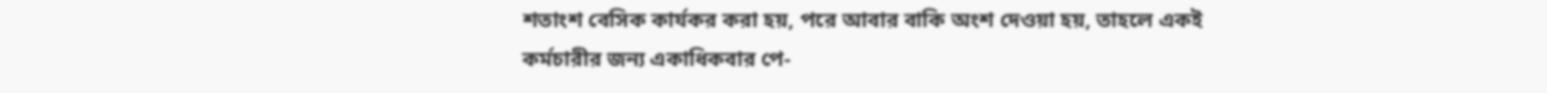শতাংশ বেসিক কার্যকর করা হয়, পরে আবার বাকি অংশ দেওয়া হয়, তাহলে একই কর্মচারীর জন্য একাধিকবার পে-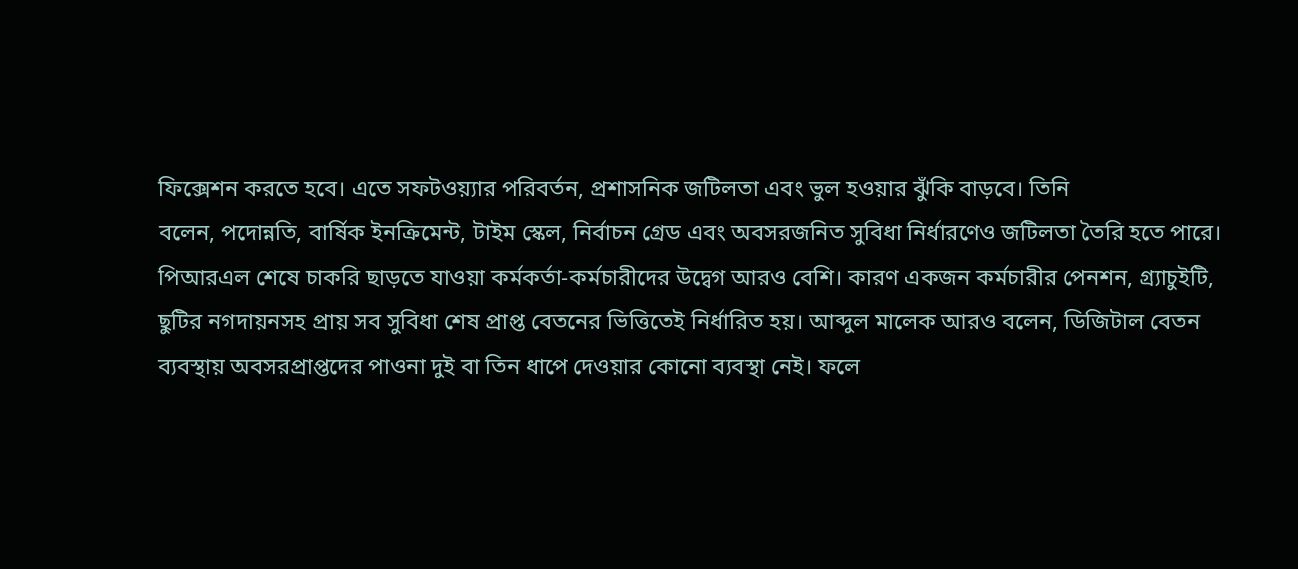ফিক্সেশন করতে হবে। এতে সফটওয়্যার পরিবর্তন, প্রশাসনিক জটিলতা এবং ভুল হওয়ার ঝুঁকি বাড়বে। তিনি
বলেন, পদোন্নতি, বার্ষিক ইনক্রিমেন্ট, টাইম স্কেল, নির্বাচন গ্রেড এবং অবসরজনিত সুবিধা নির্ধারণেও জটিলতা তৈরি হতে পারে। পিআরএল শেষে চাকরি ছাড়তে যাওয়া কর্মকর্তা-কর্মচারীদের উদ্বেগ আরও বেশি। কারণ একজন কর্মচারীর পেনশন, গ্র্যাচুইটি, ছুটির নগদায়নসহ প্রায় সব সুবিধা শেষ প্রাপ্ত বেতনের ভিত্তিতেই নির্ধারিত হয়। আব্দুল মালেক আরও বলেন, ডিজিটাল বেতন ব্যবস্থায় অবসরপ্রাপ্তদের পাওনা দুই বা তিন ধাপে দেওয়ার কোনো ব্যবস্থা নেই। ফলে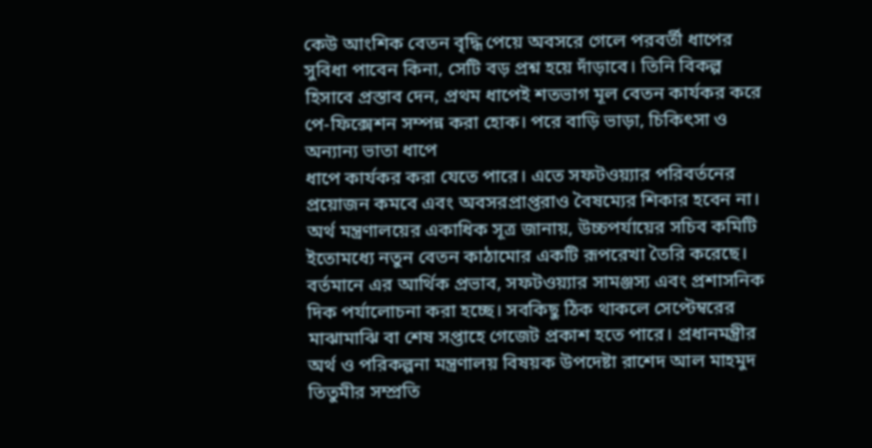কেউ আংশিক বেতন বৃদ্ধি পেয়ে অবসরে গেলে পরবর্তী ধাপের সুবিধা পাবেন কিনা, সেটি বড় প্রশ্ন হয়ে দাঁড়াবে। তিনি বিকল্প হিসাবে প্রস্তাব দেন, প্রথম ধাপেই শতভাগ মূল বেতন কার্যকর করে পে-ফিক্সেশন সম্পন্ন করা হোক। পরে বাড়ি ভাড়া, চিকিৎসা ও অন্যান্য ভাতা ধাপে
ধাপে কার্যকর করা যেতে পারে। এতে সফটওয়্যার পরিবর্তনের প্রয়োজন কমবে এবং অবসরপ্রাপ্তরাও বৈষম্যের শিকার হবেন না। অর্থ মন্ত্রণালয়ের একাধিক সূত্র জানায়, উচ্চপর্যায়ের সচিব কমিটি ইতোমধ্যে নতুন বেতন কাঠামোর একটি রূপরেখা তৈরি করেছে। বর্তমানে এর আর্থিক প্রভাব, সফটওয়্যার সামঞ্জস্য এবং প্রশাসনিক দিক পর্যালোচনা করা হচ্ছে। সবকিছু ঠিক থাকলে সেপ্টেম্বরের মাঝামাঝি বা শেষ সপ্তাহে গেজেট প্রকাশ হতে পারে। প্রধানমন্ত্রীর অর্থ ও পরিকল্পনা মন্ত্রণালয় বিষয়ক উপদেষ্টা রাশেদ আল মাহমুদ তিতুমীর সম্প্রতি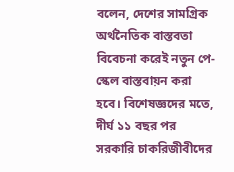বলেন, দেশের সামগ্রিক অর্থনৈতিক বাস্তবতা বিবেচনা করেই নতুন পে-স্কেল বাস্তবায়ন করা হবে। বিশেষজ্ঞদের মতে, দীর্ঘ ১১ বছর পর সরকারি চাকরিজীবীদের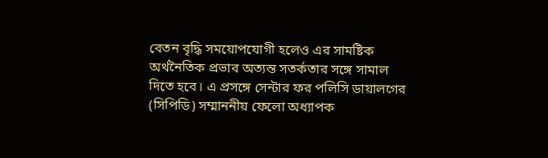বেতন বৃদ্ধি সময়োপযোগী হলেও এর সামষ্টিক অর্থনৈতিক প্রভাব অত্যন্ত সতর্কতার সঙ্গে সামাল
দিতে হবে। এ প্রসঙ্গে সেন্টার ফর পলিসি ডায়ালগের (সিপিডি) সম্মাননীয় ফেলো অধ্যাপক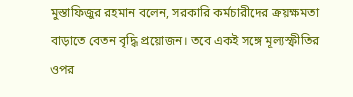মুস্তাফিজুর রহমান বলেন, সরকারি কর্মচারীদের ক্রয়ক্ষমতা বাড়াতে বেতন বৃদ্ধি প্রয়োজন। তবে একই সঙ্গে মূল্যস্ফীতির ওপর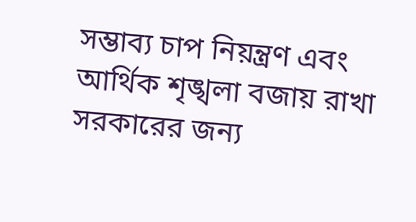সম্ভাব্য চাপ নিয়ন্ত্রণ এবং আর্থিক শৃঙ্খলা বজায় রাখা সরকারের জন্য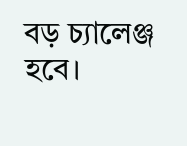বড় চ্যালেঞ্জ হবে।